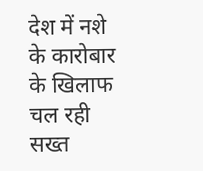देश में नशे के कारोबार के खिलाफ चल रही सख्त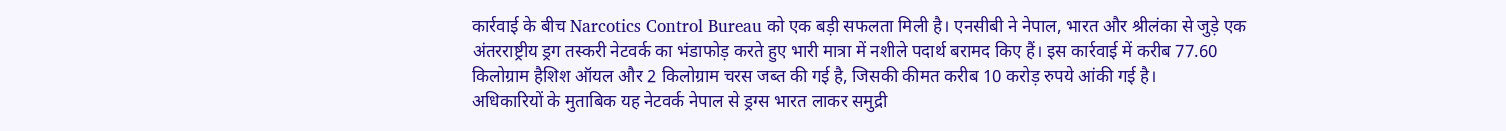कार्रवाई के बीच Narcotics Control Bureau को एक बड़ी सफलता मिली है। एनसीबी ने नेपाल, भारत और श्रीलंका से जुड़े एक अंतरराष्ट्रीय ड्रग तस्करी नेटवर्क का भंडाफोड़ करते हुए भारी मात्रा में नशीले पदार्थ बरामद किए हैं। इस कार्रवाई में करीब 77.60 किलोग्राम हैशिश ऑयल और 2 किलोग्राम चरस जब्त की गई है, जिसकी कीमत करीब 10 करोड़ रुपये आंकी गई है।
अधिकारियों के मुताबिक यह नेटवर्क नेपाल से ड्रग्स भारत लाकर समुद्री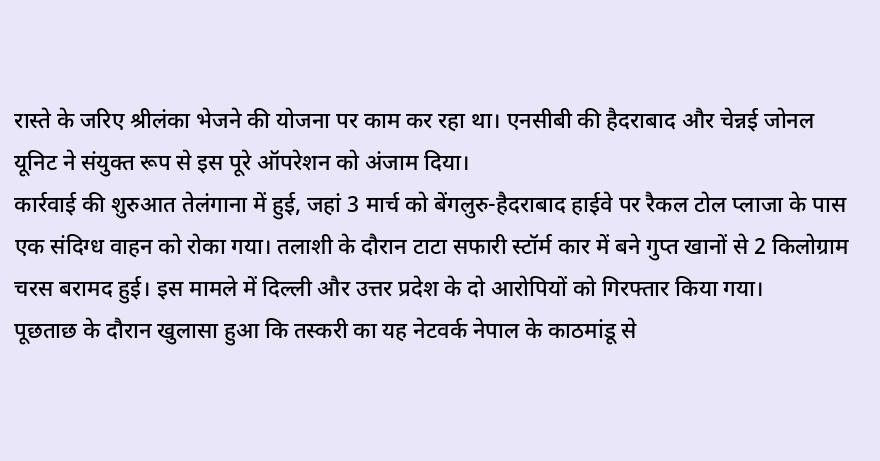रास्ते के जरिए श्रीलंका भेजने की योजना पर काम कर रहा था। एनसीबी की हैदराबाद और चेन्नई जोनल यूनिट ने संयुक्त रूप से इस पूरे ऑपरेशन को अंजाम दिया।
कार्रवाई की शुरुआत तेलंगाना में हुई, जहां 3 मार्च को बेंगलुरु-हैदराबाद हाईवे पर रैकल टोल प्लाजा के पास एक संदिग्ध वाहन को रोका गया। तलाशी के दौरान टाटा सफारी स्टॉर्म कार में बने गुप्त खानों से 2 किलोग्राम चरस बरामद हुई। इस मामले में दिल्ली और उत्तर प्रदेश के दो आरोपियों को गिरफ्तार किया गया।
पूछताछ के दौरान खुलासा हुआ कि तस्करी का यह नेटवर्क नेपाल के काठमांडू से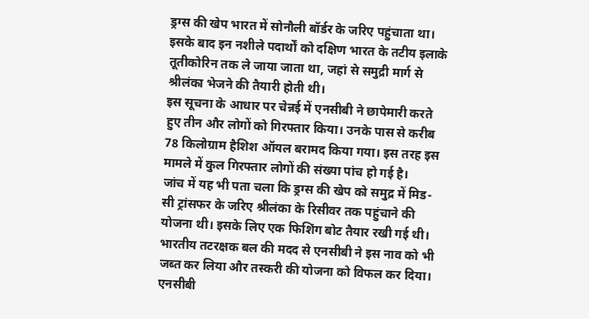ड्रग्स की खेप भारत में सोनौली बॉर्डर के जरिए पहुंचाता था। इसके बाद इन नशीले पदार्थों को दक्षिण भारत के तटीय इलाके तूतीकोरिन तक ले जाया जाता था, जहां से समुद्री मार्ग से श्रीलंका भेजने की तैयारी होती थी।
इस सूचना के आधार पर चेन्नई में एनसीबी ने छापेमारी करते हुए तीन और लोगों को गिरफ्तार किया। उनके पास से करीब 78 किलोग्राम हैशिश ऑयल बरामद किया गया। इस तरह इस मामले में कुल गिरफ्तार लोगों की संख्या पांच हो गई है।
जांच में यह भी पता चला कि ड्रग्स की खेप को समुद्र में मिड-सी ट्रांसफर के जरिए श्रीलंका के रिसीवर तक पहुंचाने की योजना थी। इसके लिए एक फिशिंग बोट तैयार रखी गई थी। भारतीय तटरक्षक बल की मदद से एनसीबी ने इस नाव को भी जब्त कर लिया और तस्करी की योजना को विफल कर दिया।
एनसीबी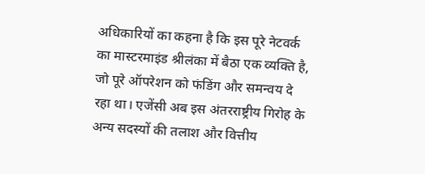अधिकारियों का कहना है कि इस पूरे नेटवर्क का मास्टरमाइंड श्रीलंका में बैठा एक व्यक्ति है, जो पूरे ऑपरेशन को फंडिंग और समन्वय दे रहा था। एजेंसी अब इस अंतरराष्ट्रीय गिरोह के अन्य सदस्यों की तलाश और वित्तीय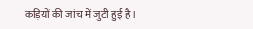कड़ियों की जांच में जुटी हुई है।